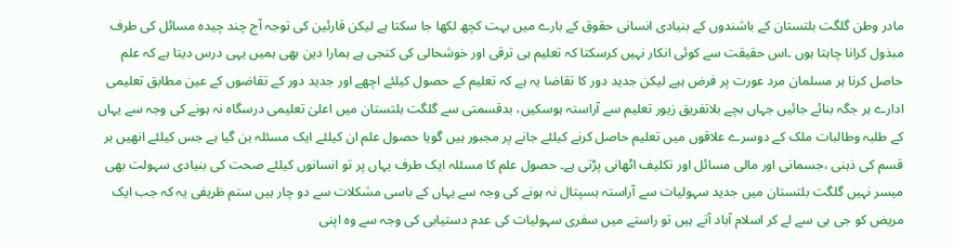مادر وطن گلگت بلتستان کے باشندوں کے بنیادی انسانی حقوق کے بارے میں بہت کچھ لکھا جا سکتا ہے لیکن قارئین کی توجہ آج چند چیدہ مسائل کی طرف مبذول کرانا چاہتا ہوں ۔اس حقیقت سے کوئی انکار نہیں کرسکتا کہ تعلیم ہی ترقی اور خوشحالی کی کنجی ہے ہمارا دین بھی ہمیں یہی درس دیتا ہے کہ علم حاصل کرنا ہر مسلمان مرد عورت پر فرض ہیے لیکن جدید دور کا تقاضا یہ ہے کہ تعلیم کے حصول کیلئے اچھے اور جدید دور کے تقاضوں کے عین مطابق تعلیمی ادارے ہر جگہ بنائے جائیں جہاں بچے بلاتفریق زیور تعلیم سے آراستہ ہوسکیں، بدقسمتی سے گلگت بلتستان میں اعلیٰ تعلیمی درسگاہ نہ ہونے کی وجہ سے یہاں کے طلبہ وطالبات ملک کے دوسرے علاقوں میں تعلیم حاصل کرنے کیلئے جانے پر مجبور ہیں گویا حصول علم ان کیلئے ایک مسئلہ بن گیا ہے جس کیلئے انھیں ہر قسم کی ذہنی ،جسمانی اور مالی مسائل اور تکلیف اٹھانی پڑتی ہے۔ حصول علم کا مسئلہ ایک طرف یہاں پر تو انسانوں کیلئے صحت کی بنیادی سہولت بھی میسر نہیں گلگت بلتستان میں جدید سہولیات سے آراستہ ہسپتال نہ ہونے کی وجہ سے یہاں کے باسی مشکلات سے دو چار ہیں ستم ظریفی یہ کہ جب ایک مریض کو جی بی سے لے کر اسلام آباد آتے ہیں تو راستے میں سفری سہولیات کی عدم دستیابی کی وجہ سے وہ اپنی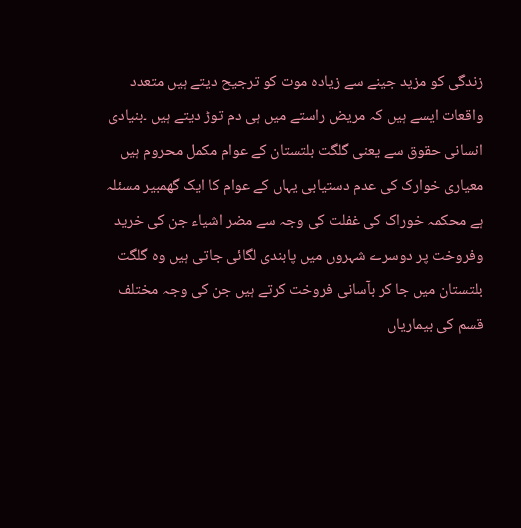زندگی کو مزید جینے سے زیادہ موت کو ترجیح دیتے ہیں متعدد واقعات ایسے ہیں کہ مریض راستے میں ہی دم توڑ دیتے ہیں ۔بنیادی انسانی حقوق سے یعنی گلگت بلتستان کے عوام مکمل محروم ہیں معیاری خوارک کی عدم دستیابی یہاں کے عوام کا ایک گھمبیر مسئلہ ہے محکمہ خوراک کی غفلت کی وجہ سے مضر اشیاء جن کی خرید وفروخت پر دوسرے شہروں میں پابندی لگائی جاتی ہیں وہ گلگت بلتستان میں جا کر بآسانی فروخت کرتے ہیں جن کی وجہ مختلف قسم کی بیماریاں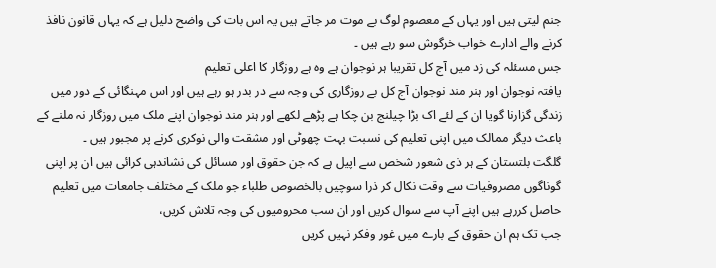جنم لیتی ہیں اور یہاں کے معصوم لوگ بے موت مر جاتے ہیں یہ اس بات کی واضح دلیل ہے کہ یہاں قانون نافذ کرنے والے ادارے خواب خرگوش سو رہے ہیں ۔
جس مسئلہ کی زد میں آج کل تقریبا ہر نوجوان ہے وہ ہے روزگار کا اعلی تعلیم
یافتہ نوجوان اور ہنر مند نوجوان آج کل بے روزگاری کی وجہ سے در بدر ہو رہے ہیں اور اس مہنگائی کے دور میں زندگی گزارنا گویا ان کے لئے اک بڑا چیلنج بن چکا ہے پڑھے لکھے اور ہنر مند نوجوان اپنے ملک میں روزگار نہ ملنے کے باعث دیگر ممالک میں اپنی تعلیم کی نسبت بہت چھوٹی اور مشقت والی نوکری کرنے پر مجبور ہیں ۔
گلگت بلتستان کے ہر ذی شعور شخص سے اپیل ہے کہ جن حقوق اور مسائل کی نشاندہی کرائی ہیں ان پر اپنی گوناگوں مصروفیات سے وقت نکال کر ذرا سوچیں بالخصوص طلباء جو ملک کے مختلف جامعات میں تعلیم حاصل کررہے ہیں اپنے آپ سے سوال کریں اور ان سب محرومیوں کی وجہ تلاش کریں،
جب تک ہم ان حقوق کے بارے میں غور وفکر نہیں کریں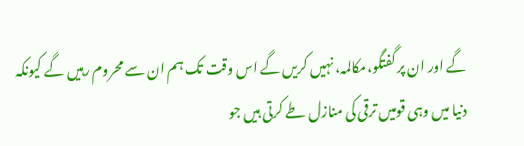گے اور ان پر گفتگو،مکالمہ، نہیں کریں گے اس وقت تک ہم ان سے محروم رہیں گے کیونکہ دنیا میں وہی قومیں ترقی کی منازل طے کرتی ہیں جو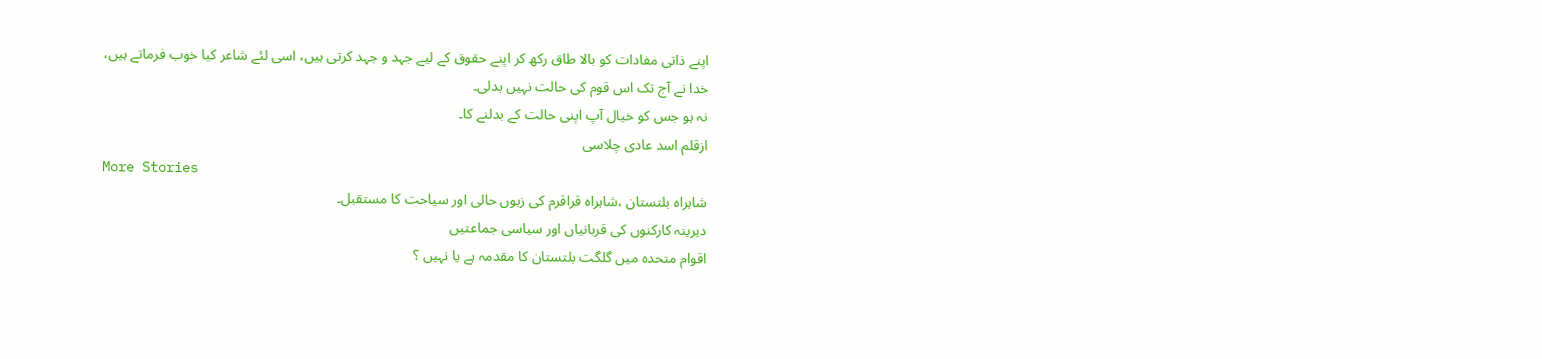اپنے ذاتی مفادات کو بالا طاق رکھ کر اپنے حقوق کے لیے جہد و جہد کرتی ہیں، اسی لئے شاعر کیا خوب فرماتے ہیں،
خدا نے آج تک اس قوم کی حالت نہیں بدلی۔
نہ ہو جس کو خیال آپ اپنی حالت کے بدلنے کا۔
ازقلم اسد عادی چلاسی
More Stories
شاہراہ بلتستان ،شاہراہ قراقرم کی زبوں حالی اور سیاحت کا مستقبل۔
دیرینہ کارکنوں کی قربانیاں اور سیاسی جماعتیں
اقوام متحدہ میں گلگت بلتستان کا مقدمہ ہے یا نہیں ؟